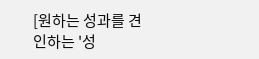[원하는 성과를 견인하는 '성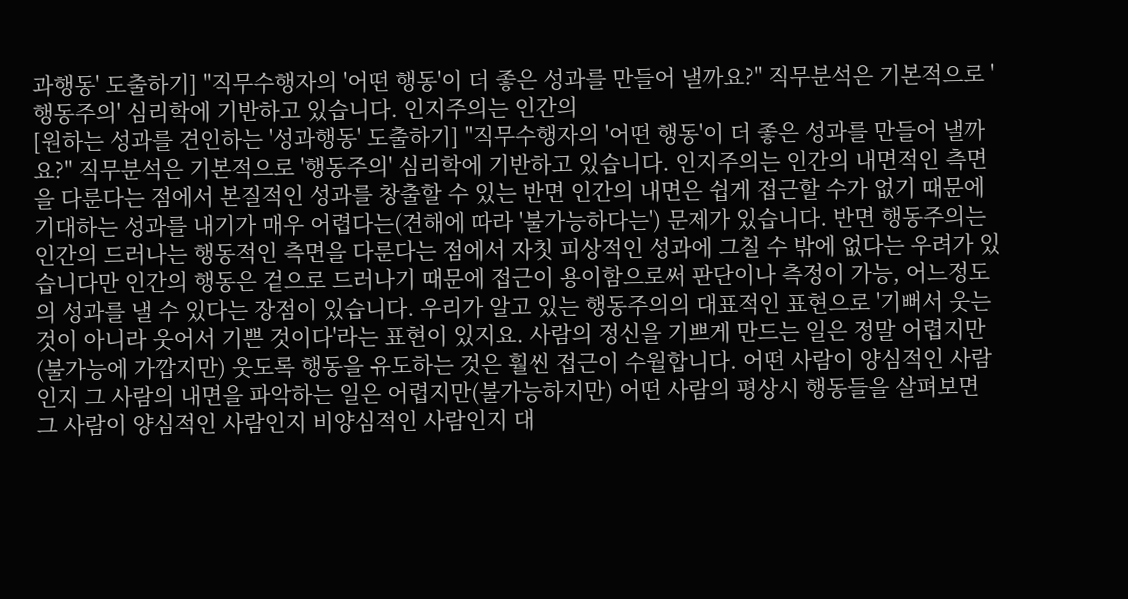과행동' 도출하기] "직무수행자의 '어떤 행동'이 더 좋은 성과를 만들어 낼까요?" 직무분석은 기본적으로 '행동주의' 심리학에 기반하고 있습니다. 인지주의는 인간의
[원하는 성과를 견인하는 '성과행동' 도출하기] "직무수행자의 '어떤 행동'이 더 좋은 성과를 만들어 낼까요?" 직무분석은 기본적으로 '행동주의' 심리학에 기반하고 있습니다. 인지주의는 인간의 내면적인 측면을 다룬다는 점에서 본질적인 성과를 창출할 수 있는 반면 인간의 내면은 쉽게 접근할 수가 없기 때문에 기대하는 성과를 내기가 매우 어렵다는(견해에 따라 '불가능하다는') 문제가 있습니다. 반면 행동주의는 인간의 드러나는 행동적인 측면을 다룬다는 점에서 자칫 피상적인 성과에 그칠 수 밖에 없다는 우려가 있습니다만 인간의 행동은 겉으로 드러나기 때문에 접근이 용이함으로써 판단이나 측정이 가능, 어느정도의 성과를 낼 수 있다는 장점이 있습니다. 우리가 알고 있는 행동주의의 대표적인 표현으로 '기뻐서 웃는 것이 아니라 웃어서 기쁜 것이다'라는 표현이 있지요. 사람의 정신을 기쁘게 만드는 일은 정말 어렵지만(불가능에 가깝지만) 웃도록 행동을 유도하는 것은 훨씬 접근이 수월합니다. 어떤 사람이 양심적인 사람인지 그 사람의 내면을 파악하는 일은 어렵지만(불가능하지만) 어떤 사람의 평상시 행동들을 살펴보면 그 사람이 양심적인 사람인지 비양심적인 사람인지 대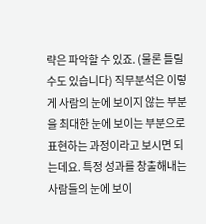략은 파악할 수 있죠. (물론 틀릴 수도 있습니다) 직무분석은 이렇게 사람의 눈에 보이지 않는 부분을 최대한 눈에 보이는 부분으로 표현하는 과정이라고 보시면 되는데요. 특정 성과를 창출해내는 사람들의 눈에 보이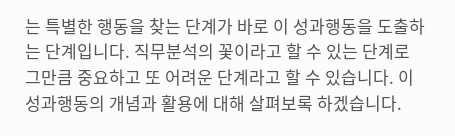는 특별한 행동을 찾는 단계가 바로 이 성과행동을 도출하는 단계입니다. 직무분석의 꽃이라고 할 수 있는 단계로 그만큼 중요하고 또 어려운 단계라고 할 수 있습니다. 이 성과행동의 개념과 활용에 대해 살펴보록 하겠습니다.